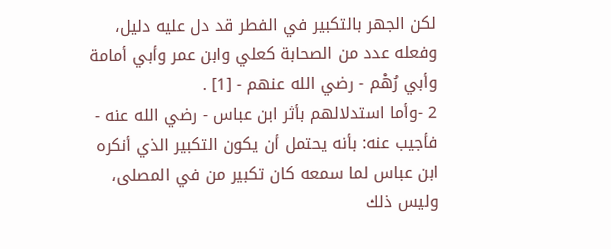لكن الجهر بالتكبير في الفطر قد دل عليه دليل، وفعله عدد من الصحابة كعلي وابن عمر وأبي أمامة وأبي رُهْم - رضي الله عنهم - [1] .
2 -وأما استدلالهم بأثر ابن عباس - رضي الله عنه - فأجيب عنه: بأنه يحتمل أن يكون التكبير الذي أنكره ابن عباس لما سمعه كان تكبير من في المصلى، وليس ذلك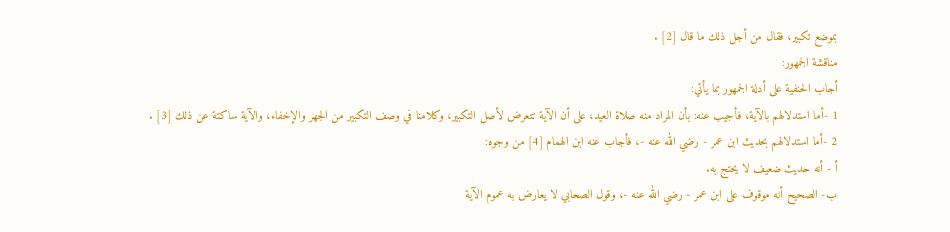بموضع تكبير، فقال من أجل ذلك ما قال [2] .
مناقشة الجمهور:
أجاب الحنفية على أدلة الجمهور بما يأتي:
1 -أما استدلالهم بالآية، فأجيب عنه: بأن المراد منه صلاة العيد، على أن الآية تتعرض لأصل التكبير، وكلامنا في وصف التكبير من الجهر والإخفاء، والآية ساكتة عن ذلك [3] .
2 -أما استدلالهم بحديث ابن عمر - رضي الله عنه -، فأجاب عنه ابن الهمام [4] من وجوه:
أ - أنه حديث ضعيف لا يحتج به.
ب- الصحيح أنه موقوف على ابن عمر - رضي الله عنه -، وقول الصحابي لا يعارض به عموم الآية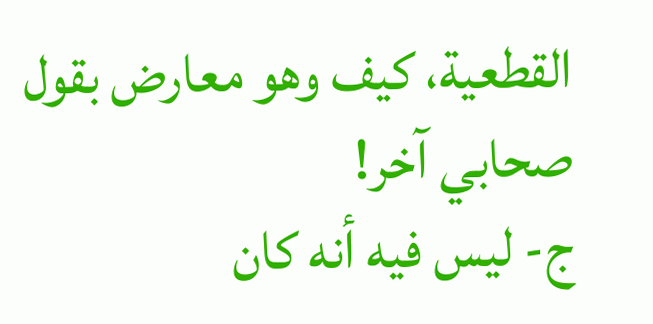القطعية، كيف وهو معارض بقول صحابي آخر!
ج- ليس فيه أنه كان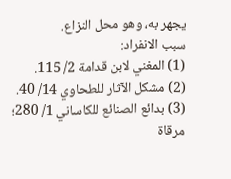يجهر به، وهو محل النزاع.
سبب الانفراد:
(1) المغني لابن قدامة 2/ 115.
(2) مشكل الآثار للطحاوي 14/ 40.
(3) بدائع الصنائع للكاساني 1/ 280؛ مرقاة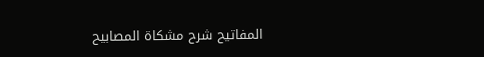المفاتيح شرح مشكاة المصابيح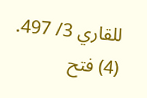للقاري 3/ 497.
(4) فتح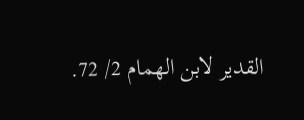القدير لابن الهمام 2/ 72.